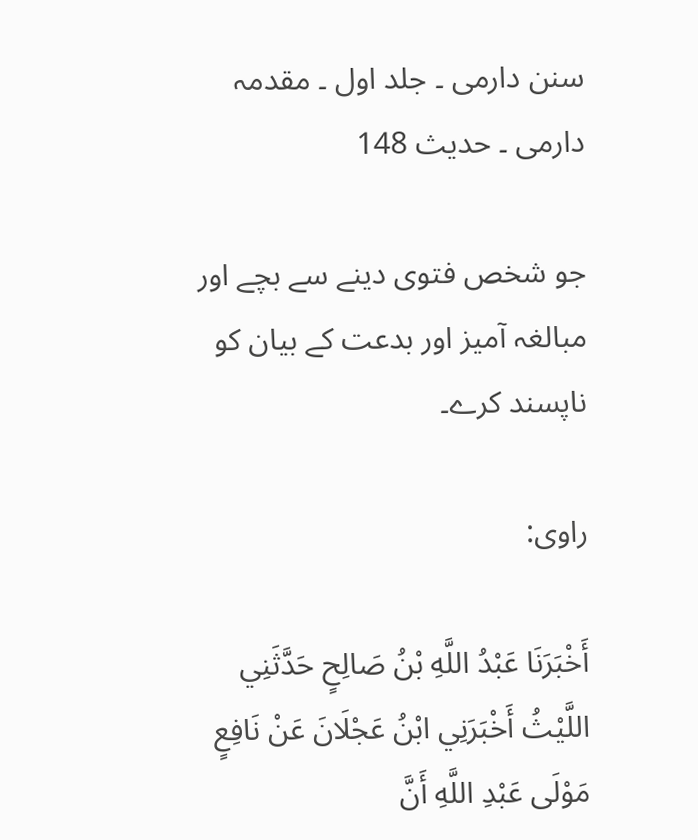سنن دارمی ۔ جلد اول ۔ مقدمہ دارمی ۔ حدیث 148

جو شخص فتوی دینے سے بچے اور مبالغہ آمیز اور بدعت کے بیان کو ناپسند کرے۔

راوی:

أَخْبَرَنَا عَبْدُ اللَّهِ بْنُ صَالِحٍ حَدَّثَنِي اللَّيْثُ أَخْبَرَنِي ابْنُ عَجْلَانَ عَنْ نَافِعٍ مَوْلَى عَبْدِ اللَّهِ أَنَّ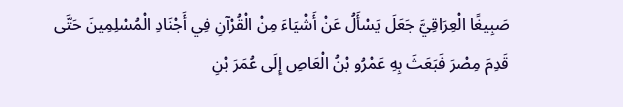صَبِيغًا الْعِرَاقِيَّ جَعَلَ يَسْأَلُ عَنْ أَشْيَاءَ مِنْ الْقُرْآنِ فِي أَجْنَادِ الْمُسْلِمِينَ حَتَّى قَدِمَ مِصْرَ فَبَعَثَ بِهِ عَمْرُو بْنُ الْعَاصِ إِلَى عُمَرَ بْنِ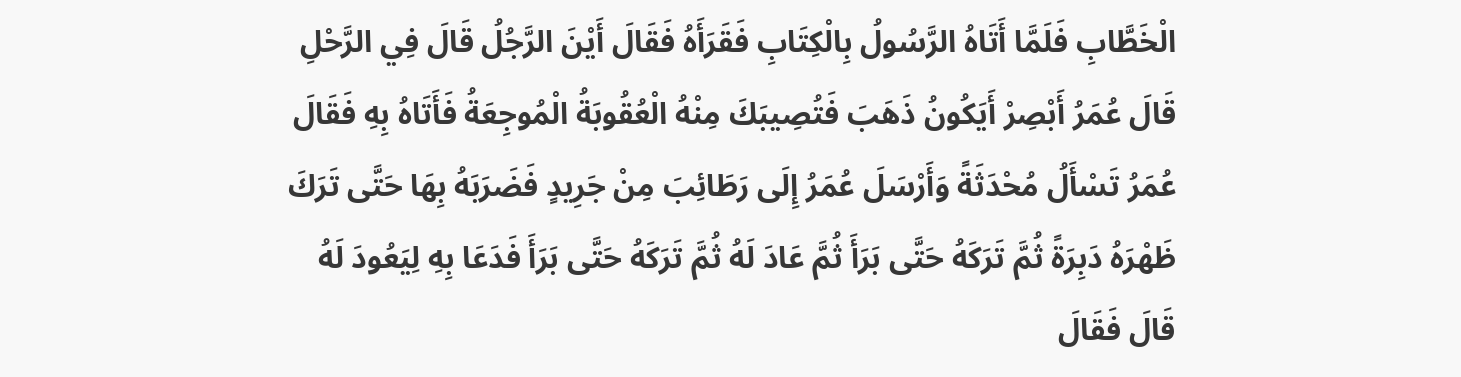الْخَطَّابِ فَلَمَّا أَتَاهُ الرَّسُولُ بِالْكِتَابِ فَقَرَأَهُ فَقَالَ أَيْنَ الرَّجُلُ قَالَ فِي الرَّحْلِ قَالَ عُمَرُ أَبْصِرْ أَيَكُونُ ذَهَبَ فَتُصِيبَكَ مِنْهُ الْعُقُوبَةُ الْمُوجِعَةُ فَأَتَاهُ بِهِ فَقَالَ عُمَرُ تَسْأَلُ مُحْدَثَةً وَأَرْسَلَ عُمَرُ إِلَى رَطَائِبَ مِنْ جَرِيدٍ فَضَرَبَهُ بِهَا حَتَّى تَرَكَ ظَهْرَهُ دَبِرَةً ثُمَّ تَرَكَهُ حَتَّى بَرَأَ ثُمَّ عَادَ لَهُ ثُمَّ تَرَكَهُ حَتَّى بَرَأَ فَدَعَا بِهِ لِيَعُودَ لَهُ قَالَ فَقَالَ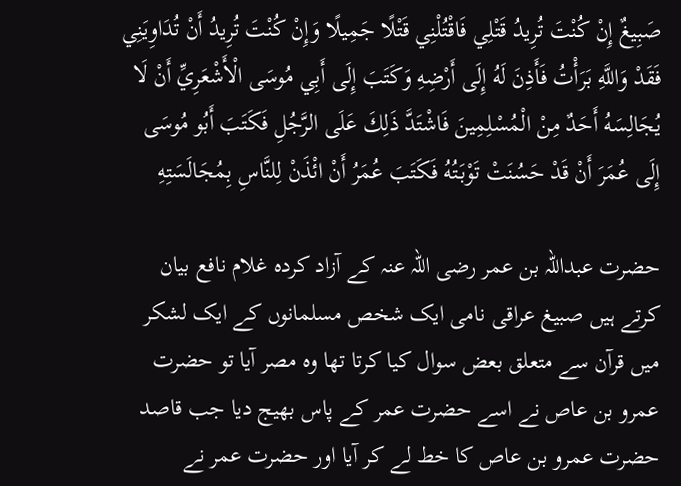صَبِيغٌ إِنْ كُنْتَ تُرِيدُ قَتْلِي فَاقْتُلْنِي قَتْلًا جَمِيلًا وَإِنْ كُنْتَ تُرِيدُ أَنْ تُدَاوِيَنِي فَقَدْ وَاللَّهِ بَرَأْتُ فَأَذِنَ لَهُ إِلَى أَرْضِهِ وَكَتَبَ إِلَى أَبِي مُوسَى الْأَشْعَرِيِّ أَنْ لَا يُجَالِسَهُ أَحَدٌ مِنْ الْمُسْلِمِينَ فَاشْتَدَّ ذَلِكَ عَلَى الرَّجُلِ فَكَتَبَ أَبُو مُوسَى إِلَى عُمَرَ أَنْ قَدْ حَسُنَتْ تَوْبَتُهُ فَكَتَبَ عُمَرُ أَنْ ائْذَنْ لِلنَّاسِ بِمُجَالَسَتِهِ

حضرت عبداللہ بن عمر رضی اللہ عنہ کے آزاد کردہ غلام نافع بیان کرتے ہیں صبیغ عراقی نامی ایک شخص مسلمانوں کے ایک لشکر میں قرآن سے متعلق بعض سوال کیا کرتا تھا وہ مصر آیا تو حضرت عمرو بن عاص نے اسے حضرت عمر کے پاس بھیج دیا جب قاصد حضرت عمرو بن عاص کا خط لے کر آیا اور حضرت عمر نے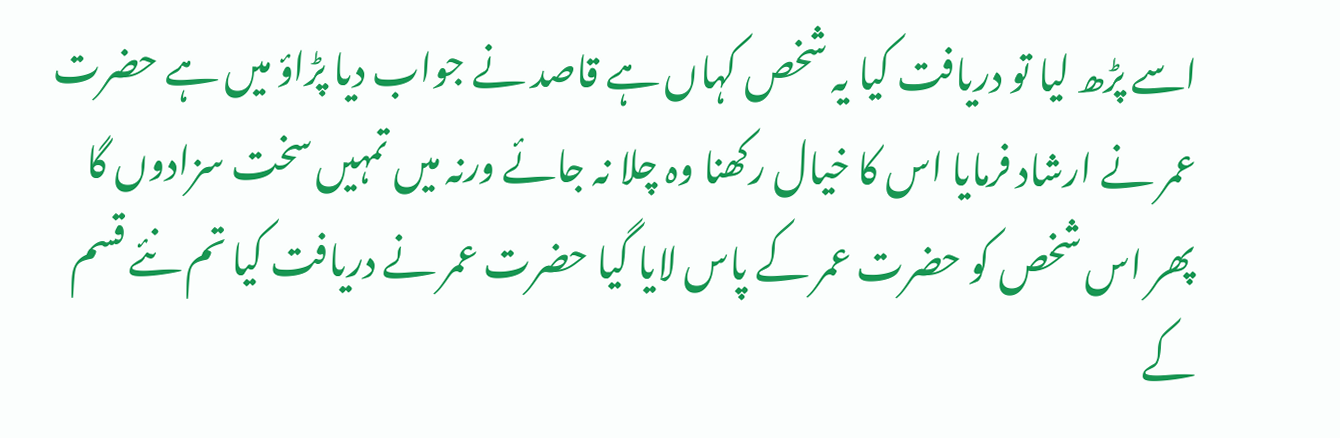اسے پڑھ لیا تو دریافت کیا یہ شخص کہاں ہے قاصد نے جواب دیا پڑاؤ میں ہے حضرت عمر نے ارشاد فرمایا اس کا خیال رکھنا وہ چلا نہ جائے ورنہ میں تمہیں سخت سزادوں گا پھر اس شخص کو حضرت عمر کے پاس لایا گیا حضرت عمر نے دریافت کیا تم نئے قسم کے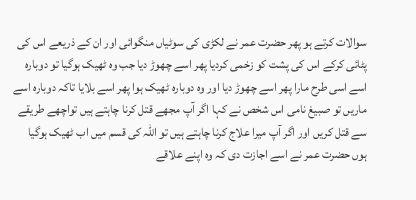سوالات کرتے ہو پھر حضرت عمر نے لکڑی کی سوٹیاں منگوائی اور ان کے ذریعے اس کی پٹائی کرکے اس کی پشت کو زخمی کردیا پھر اسے چھوڑ دیا جب وہ ٹھیک ہوگیا تو دوبارہ اسے اسی طرح مارا پھر اسے چھوڑ دیا اور وہ دوبارہ ٹھیک ہوا پھر اسے بلایا تاکہ دوبارہ اسے ماریں تو صبیغ نامی اس شخص نے کہا اگر آپ مجھے قتل کرنا چاہتے ہیں تواچھے طریقے سے قتل کریں اور اگر آپ میرا علاج کرنا چاہتے ہیں تو اللہ کی قسم میں اب ٹھیک ہوگیا ہوں حضرت عمر نے اسے اجازت دی کہ وہ اپنے علاقے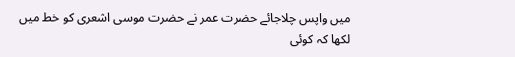میں واپس چلاجائے حضرت عمر نے حضرت موسی اشعری کو خط میں لکھا کہ کوئی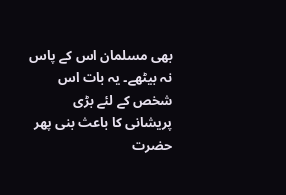بھی مسلمان اس کے پاس نہ بیٹھے۔ یہ بات اس شخص کے لئے بڑی پریشانی کا باعث بنی پھر حضرت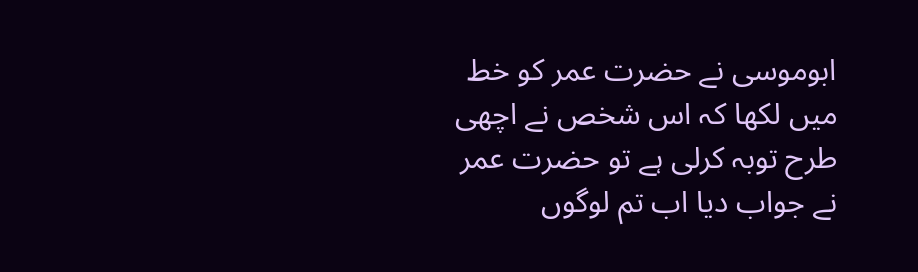ابوموسی نے حضرت عمر کو خط میں لکھا کہ اس شخص نے اچھی طرح توبہ کرلی ہے تو حضرت عمر نے جواب دیا اب تم لوگوں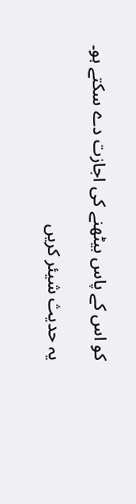کو اس کے پاس بیٹھنے کی اجازت دے سکتے ہو۔

یہ حدیث شیئر کریں